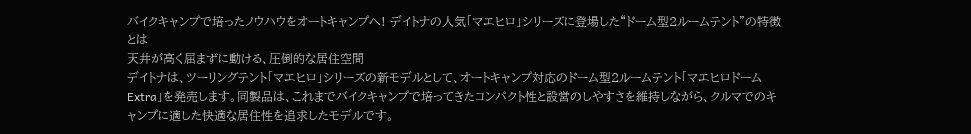バイクキャンプで培ったノウハウをオートキャンプへ! デイトナの人気「マエヒロ」シリーズに登場した“ドーム型2ルームテント”の特徴とは
天井が高く屈まずに動ける、圧倒的な居住空間
デイトナは、ツーリングテント「マエヒロ」シリーズの新モデルとして、オートキャンプ対応のドーム型2ルームテント「マエヒロドームExtra」を発売します。同製品は、これまでバイクキャンプで培ってきたコンパクト性と設営のしやすさを維持しながら、クルマでのキャンプに適した快適な居住性を追求したモデルです。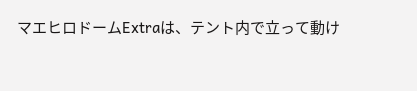マエヒロドームExtraは、テント内で立って動け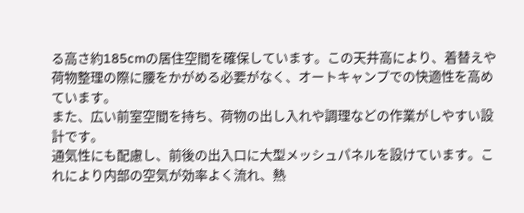る高さ約185cmの居住空間を確保しています。この天井高により、着替えや荷物整理の際に腰をかがめる必要がなく、オートキャンプでの快適性を高めています。
また、広い前室空間を持ち、荷物の出し入れや調理などの作業がしやすい設計です。
通気性にも配慮し、前後の出入口に大型メッシュパネルを設けています。これにより内部の空気が効率よく流れ、熱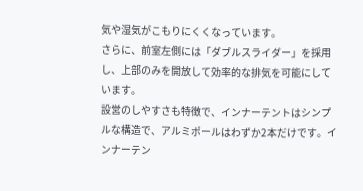気や湿気がこもりにくくなっています。
さらに、前室左側には「ダブルスライダー」を採用し、上部のみを開放して効率的な排気を可能にしています。
設営のしやすさも特徴で、インナーテントはシンプルな構造で、アルミポールはわずか2本だけです。インナーテン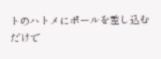トのハトメにポールを差し込むだけで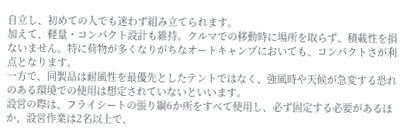自立し、初めての人でも迷わず組み立てられます。
加えて、軽量・コンパクト設計も維持。クルマでの移動時に場所を取らず、積載性を損ないません。特に荷物が多くなりがちなオートキャンプにおいても、コンパクトさが利点となります。
一方で、同製品は耐風性を最優先としたテントではなく、強風時や天候が急変する恐れのある環境での使用は想定されていないといいます。
設営の際は、フライシートの張り綱6か所をすべて使用し、必ず固定する必要があるほか、設営作業は2名以上で、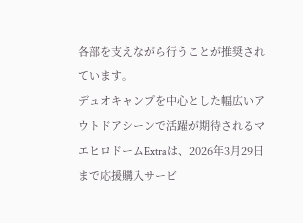各部を支えながら行うことが推奨されています。
デュオキャンプを中心とした幅広いアウトドアシーンで活躍が期待されるマエヒロドームExtraは、2026年3月29日まで応援購入サービ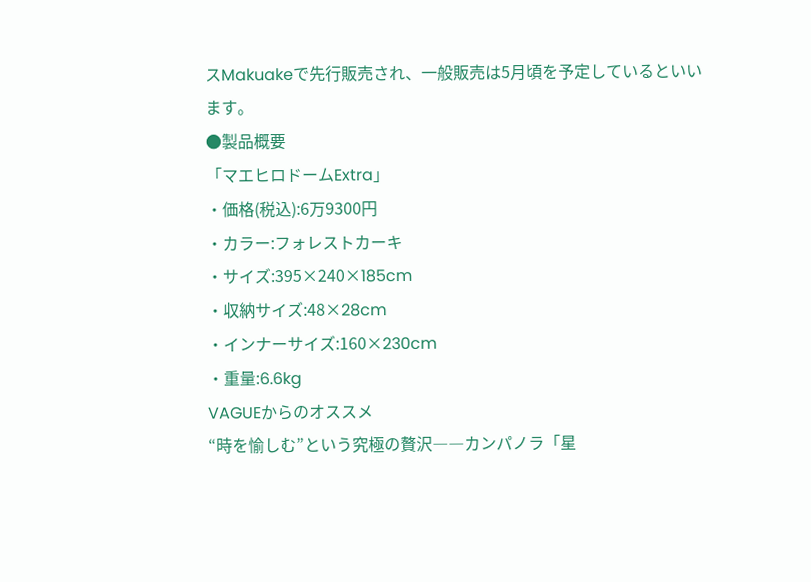スMakuakeで先行販売され、一般販売は5月頃を予定しているといいます。
●製品概要
「マエヒロドームExtra」
・価格(税込):6万9300円
・カラー:フォレストカーキ
・サイズ:395×240×185cm
・収納サイズ:48×28cm
・インナーサイズ:160×230cm
・重量:6.6kg
VAGUEからのオススメ
“時を愉しむ”という究極の贅沢――カンパノラ「星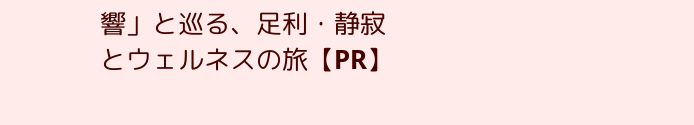響」と巡る、足利・静寂とウェルネスの旅【PR】